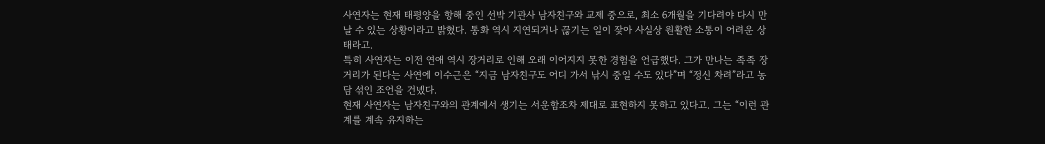사연자는 현재 태평양을 항해 중인 선박 기관사 남자친구와 교제 중으로, 최소 6개월을 기다려야 다시 만날 수 있는 상황이라고 밝혔다. 통화 역시 지연되거나 끊기는 일이 잦아 사실상 원활한 소통이 어려운 상태라고.
특히 사연자는 이전 연애 역시 장거리로 인해 오래 이어지지 못한 경험을 언급했다. 그가 만나는 족족 장거리가 된다는 사연에 이수근은 “지금 남자친구도 어디 가서 낚시 중일 수도 있다”며 “정신 차려”라고 농담 섞인 조언을 건넸다.
현재 사연자는 남자친구와의 관계에서 생기는 서운함조차 제대로 표현하지 못하고 있다고. 그는 “이런 관계를 계속 유지하는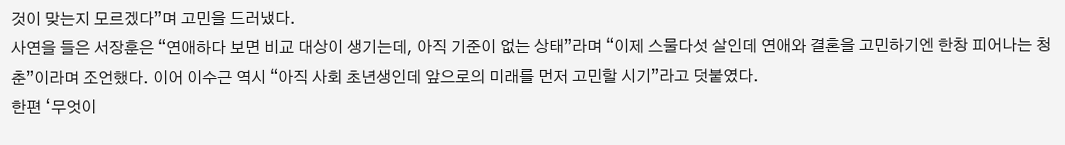것이 맞는지 모르겠다”며 고민을 드러냈다.
사연을 들은 서장훈은 “연애하다 보면 비교 대상이 생기는데, 아직 기준이 없는 상태”라며 “이제 스물다섯 살인데 연애와 결혼을 고민하기엔 한창 피어나는 청춘”이라며 조언했다. 이어 이수근 역시 “아직 사회 초년생인데 앞으로의 미래를 먼저 고민할 시기”라고 덧붙였다.
한편 ‘무엇이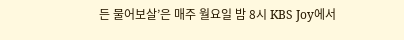든 물어보살’은 매주 월요일 밤 8시 KBS Joy에서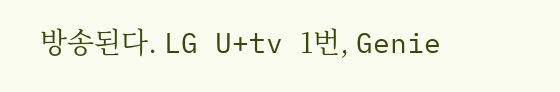방송된다. LG U+tv 1번, Genie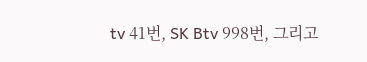tv 41번, SK Btv 998번, 그리고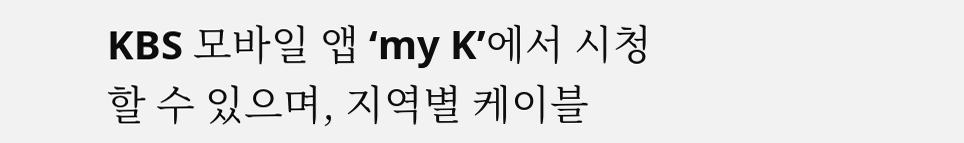KBS 모바일 앱 ‘my K’에서 시청할 수 있으며, 지역별 케이블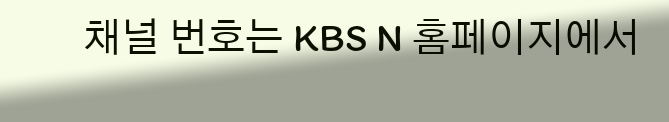채널 번호는 KBS N 홈페이지에서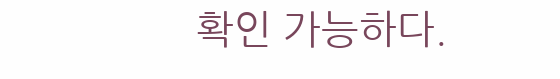확인 가능하다.